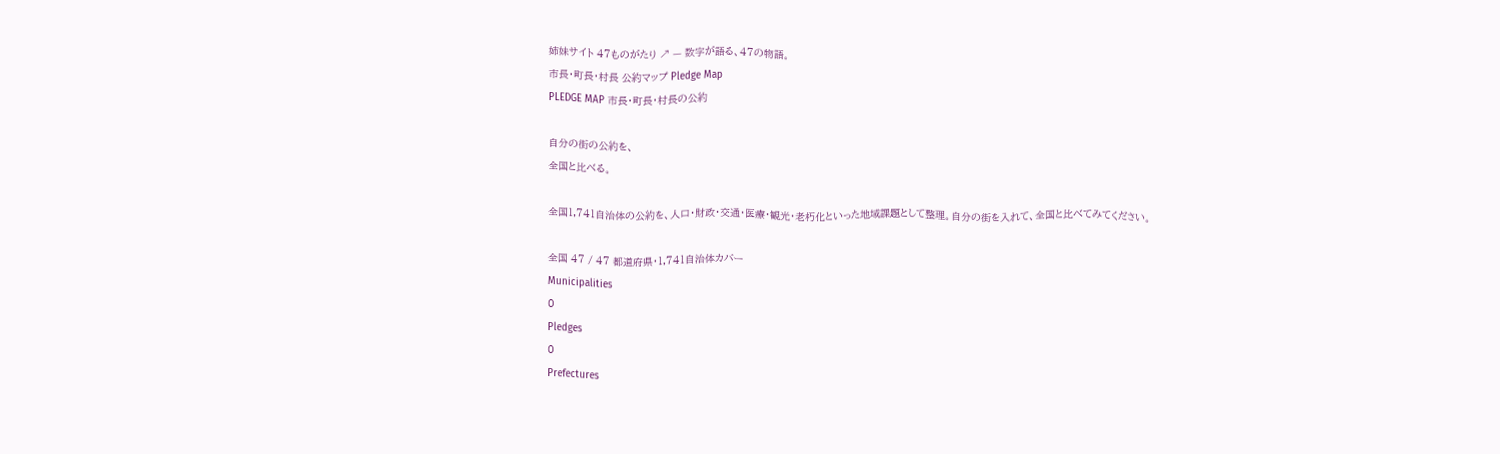姉妹サイト 47ものがたり ↗ — 数字が語る、47の物語。
市長・町長・村長 公約マップ Pledge Map
PLEDGE MAP 市長・町長・村長の公約

自分の街の公約を、
全国と比べる。

全国1,741自治体の公約を、人口・財政・交通・医療・観光・老朽化といった地域課題として整理。自分の街を入れて、全国と比べてみてください。

全国 47 / 47 都道府県・1,741自治体カバー
Municipalities
0
Pledges
0
Prefectures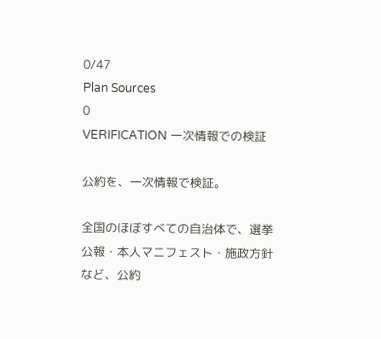0/47
Plan Sources
0
VERIFICATION 一次情報での検証

公約を、一次情報で検証。

全国のほぼすべての自治体で、選挙公報・本人マニフェスト・施政方針など、公約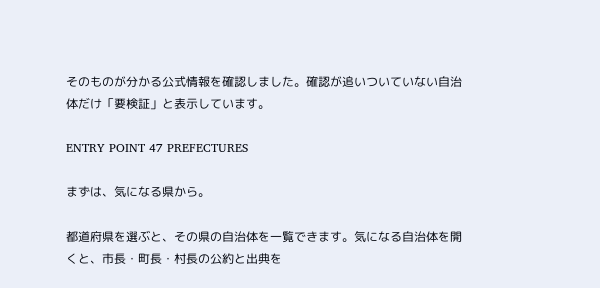そのものが分かる公式情報を確認しました。確認が追いついていない自治体だけ「要検証」と表示しています。

ENTRY POINT 47 PREFECTURES

まずは、気になる県から。

都道府県を選ぶと、その県の自治体を一覧できます。気になる自治体を開くと、市長・町長・村長の公約と出典を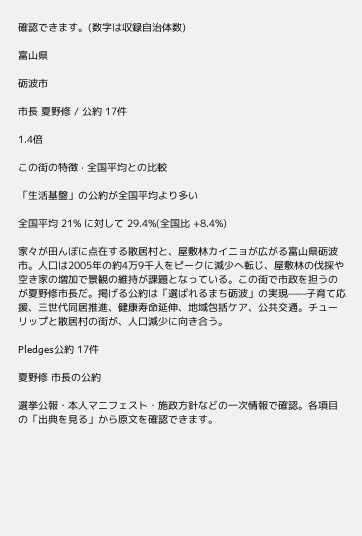確認できます。(数字は収録自治体数)

富山県

砺波市

市長 夏野修 / 公約 17件

1.4倍

この街の特徴 · 全国平均との比較

「生活基盤」の公約が全国平均より多い

全国平均 21% に対して 29.4%(全国比 +8.4%)

家々が田んぼに点在する散居村と、屋敷林カイニョが広がる富山県砺波市。人口は2005年の約4万9千人をピークに減少へ転じ、屋敷林の伐採や空き家の増加で景観の維持が課題となっている。この街で市政を担うのが夏野修市長だ。掲げる公約は「選ばれるまち砺波」の実現——子育て応援、三世代同居推進、健康寿命延伸、地域包括ケア、公共交通。チューリップと散居村の街が、人口減少に向き合う。

Pledges公約 17件

夏野修 市長の公約

選挙公報・本人マニフェスト・施政方針などの一次情報で確認。各項目の「出典を見る」から原文を確認できます。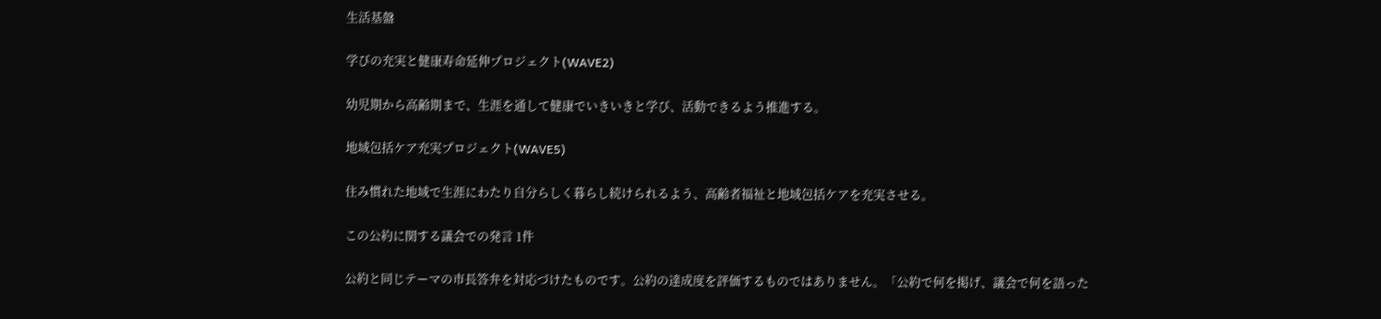生活基盤

学びの充実と健康寿命延伸プロジェクト(WAVE2)

幼児期から高齢期まで、生涯を通して健康でいきいきと学び、活動できるよう推進する。

地域包括ケア充実プロジェクト(WAVE5)

住み慣れた地域で生涯にわたり自分らしく暮らし続けられるよう、高齢者福祉と地域包括ケアを充実させる。

この公約に関する議会での発言 1件

公約と同じテーマの市長答弁を対応づけたものです。公約の達成度を評価するものではありません。「公約で何を掲げ、議会で何を語った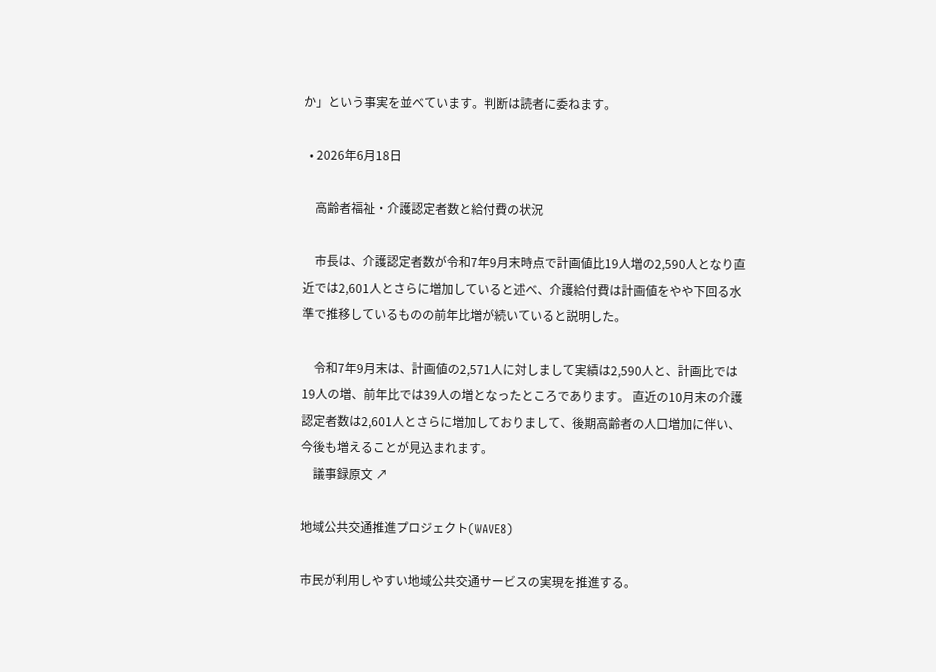か」という事実を並べています。判断は読者に委ねます。

  • 2026年6月18日

    高齢者福祉・介護認定者数と給付費の状況

    市長は、介護認定者数が令和7年9月末時点で計画値比19人増の2,590人となり直近では2,601人とさらに増加していると述べ、介護給付費は計画値をやや下回る水準で推移しているものの前年比増が続いていると説明した。

    令和7年9月末は、計画値の2,571人に対しまして実績は2,590人と、計画比では19人の増、前年比では39人の増となったところであります。 直近の10月末の介護認定者数は2,601人とさらに増加しておりまして、後期高齢者の人口増加に伴い、今後も増えることが見込まれます。
    議事録原文 ↗

地域公共交通推進プロジェクト(WAVE8)

市民が利用しやすい地域公共交通サービスの実現を推進する。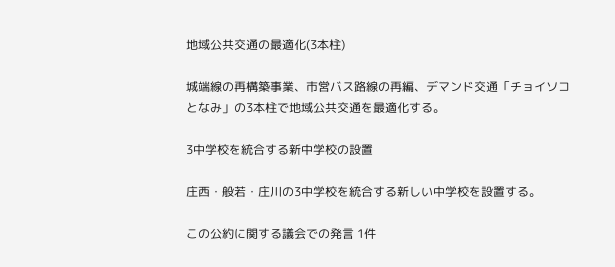地域公共交通の最適化(3本柱)

城端線の再構築事業、市営バス路線の再編、デマンド交通「チョイソコとなみ」の3本柱で地域公共交通を最適化する。

3中学校を統合する新中学校の設置

庄西・般若・庄川の3中学校を統合する新しい中学校を設置する。

この公約に関する議会での発言 1件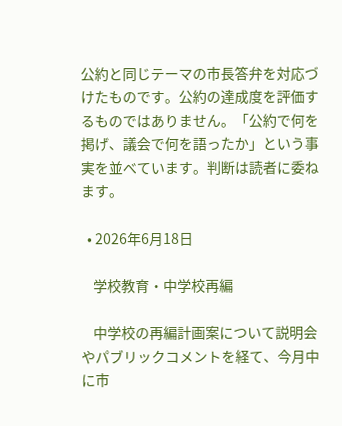公約と同じテーマの市長答弁を対応づけたものです。公約の達成度を評価するものではありません。「公約で何を掲げ、議会で何を語ったか」という事実を並べています。判断は読者に委ねます。

  • 2026年6月18日

    学校教育・中学校再編

    中学校の再編計画案について説明会やパブリックコメントを経て、今月中に市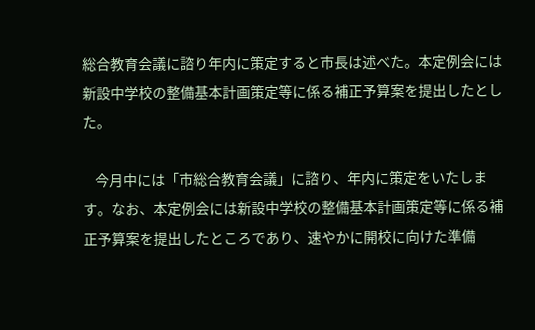総合教育会議に諮り年内に策定すると市長は述べた。本定例会には新設中学校の整備基本計画策定等に係る補正予算案を提出したとした。

    今月中には「市総合教育会議」に諮り、年内に策定をいたします。なお、本定例会には新設中学校の整備基本計画策定等に係る補正予算案を提出したところであり、速やかに開校に向けた準備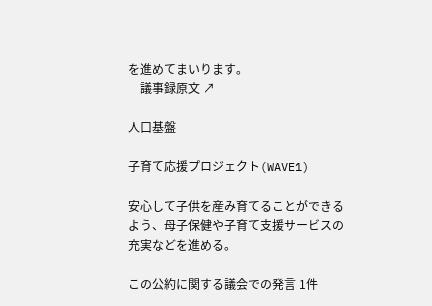を進めてまいります。
    議事録原文 ↗

人口基盤

子育て応援プロジェクト(WAVE1)

安心して子供を産み育てることができるよう、母子保健や子育て支援サービスの充実などを進める。

この公約に関する議会での発言 1件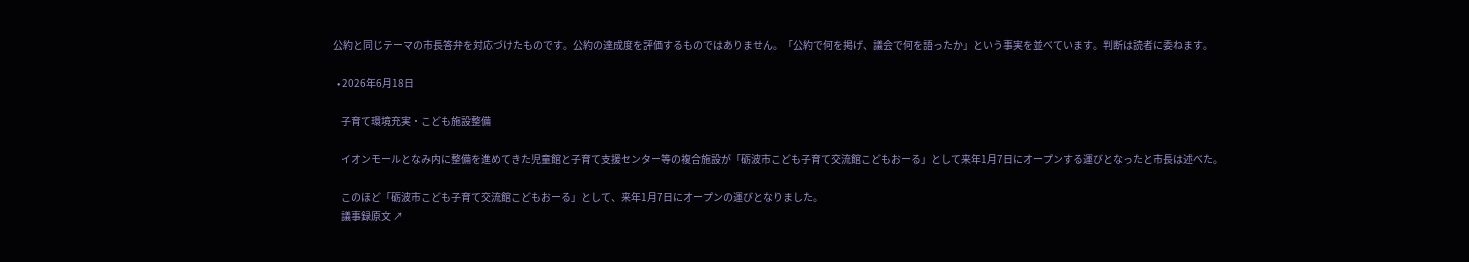公約と同じテーマの市長答弁を対応づけたものです。公約の達成度を評価するものではありません。「公約で何を掲げ、議会で何を語ったか」という事実を並べています。判断は読者に委ねます。

  • 2026年6月18日

    子育て環境充実・こども施設整備

    イオンモールとなみ内に整備を進めてきた児童館と子育て支援センター等の複合施設が「砺波市こども子育て交流館こどもおーる」として来年1月7日にオープンする運びとなったと市長は述べた。

    このほど「砺波市こども子育て交流館こどもおーる」として、来年1月7日にオープンの運びとなりました。
    議事録原文 ↗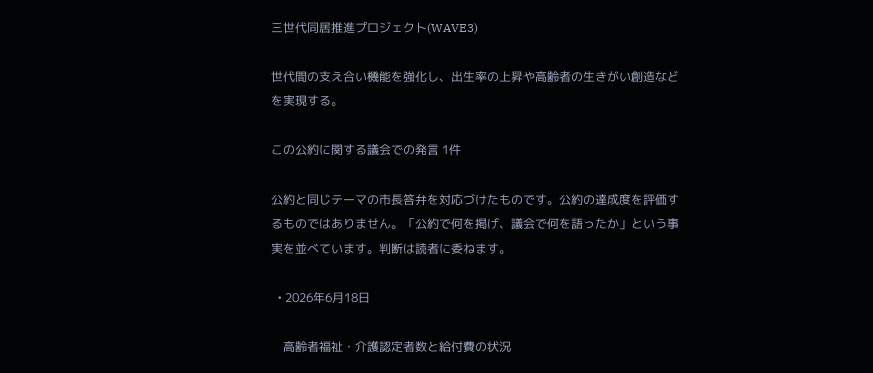三世代同居推進プロジェクト(WAVE3)

世代間の支え合い機能を強化し、出生率の上昇や高齢者の生きがい創造などを実現する。

この公約に関する議会での発言 1件

公約と同じテーマの市長答弁を対応づけたものです。公約の達成度を評価するものではありません。「公約で何を掲げ、議会で何を語ったか」という事実を並べています。判断は読者に委ねます。

  • 2026年6月18日

    高齢者福祉・介護認定者数と給付費の状況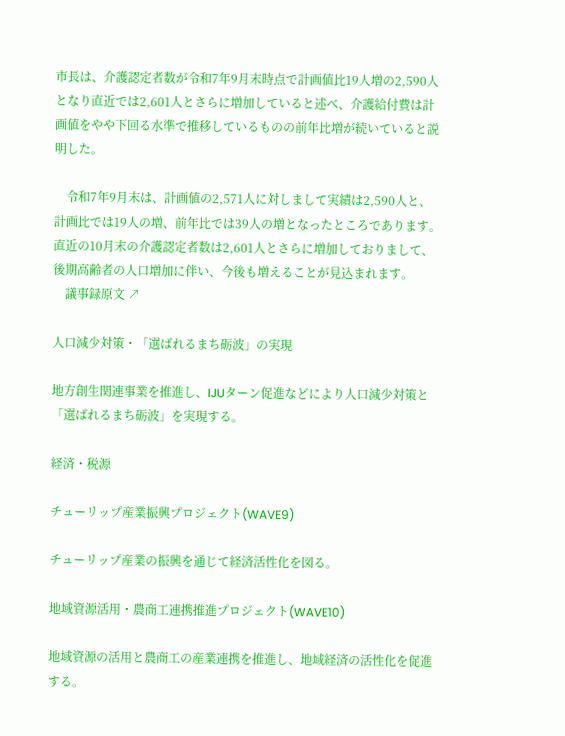市長は、介護認定者数が令和7年9月末時点で計画値比19人増の2,590人となり直近では2,601人とさらに増加していると述べ、介護給付費は計画値をやや下回る水準で推移しているものの前年比増が続いていると説明した。

    令和7年9月末は、計画値の2,571人に対しまして実績は2,590人と、計画比では19人の増、前年比では39人の増となったところであります。 直近の10月末の介護認定者数は2,601人とさらに増加しておりまして、後期高齢者の人口増加に伴い、今後も増えることが見込まれます。
    議事録原文 ↗

人口減少対策・「選ばれるまち砺波」の実現

地方創生関連事業を推進し、IJUターン促進などにより人口減少対策と「選ばれるまち砺波」を実現する。

経済・税源

チューリップ産業振興プロジェクト(WAVE9)

チューリップ産業の振興を通じて経済活性化を図る。

地域資源活用・農商工連携推進プロジェクト(WAVE10)

地域資源の活用と農商工の産業連携を推進し、地域経済の活性化を促進する。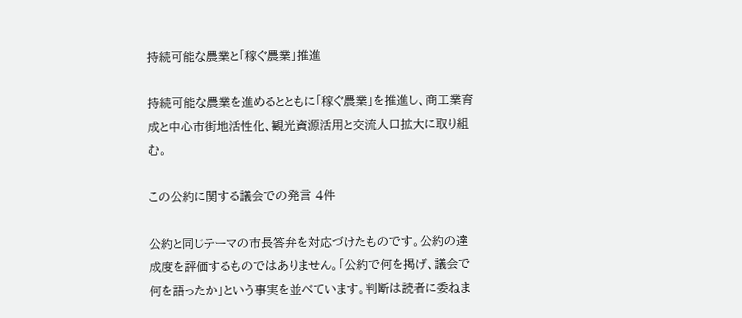持続可能な農業と「稼ぐ農業」推進

持続可能な農業を進めるとともに「稼ぐ農業」を推進し、商工業育成と中心市街地活性化、観光資源活用と交流人口拡大に取り組む。

この公約に関する議会での発言 4件

公約と同じテーマの市長答弁を対応づけたものです。公約の達成度を評価するものではありません。「公約で何を掲げ、議会で何を語ったか」という事実を並べています。判断は読者に委ねま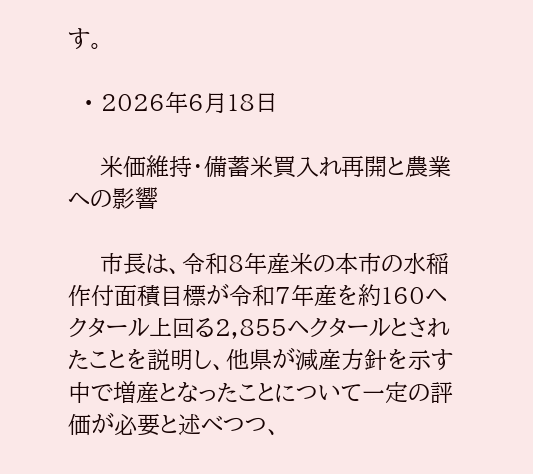す。

  • 2026年6月18日

    米価維持・備蓄米買入れ再開と農業への影響

    市長は、令和8年産米の本市の水稲作付面積目標が令和7年産を約160ヘクタール上回る2,855ヘクタールとされたことを説明し、他県が減産方針を示す中で増産となったことについて一定の評価が必要と述べつつ、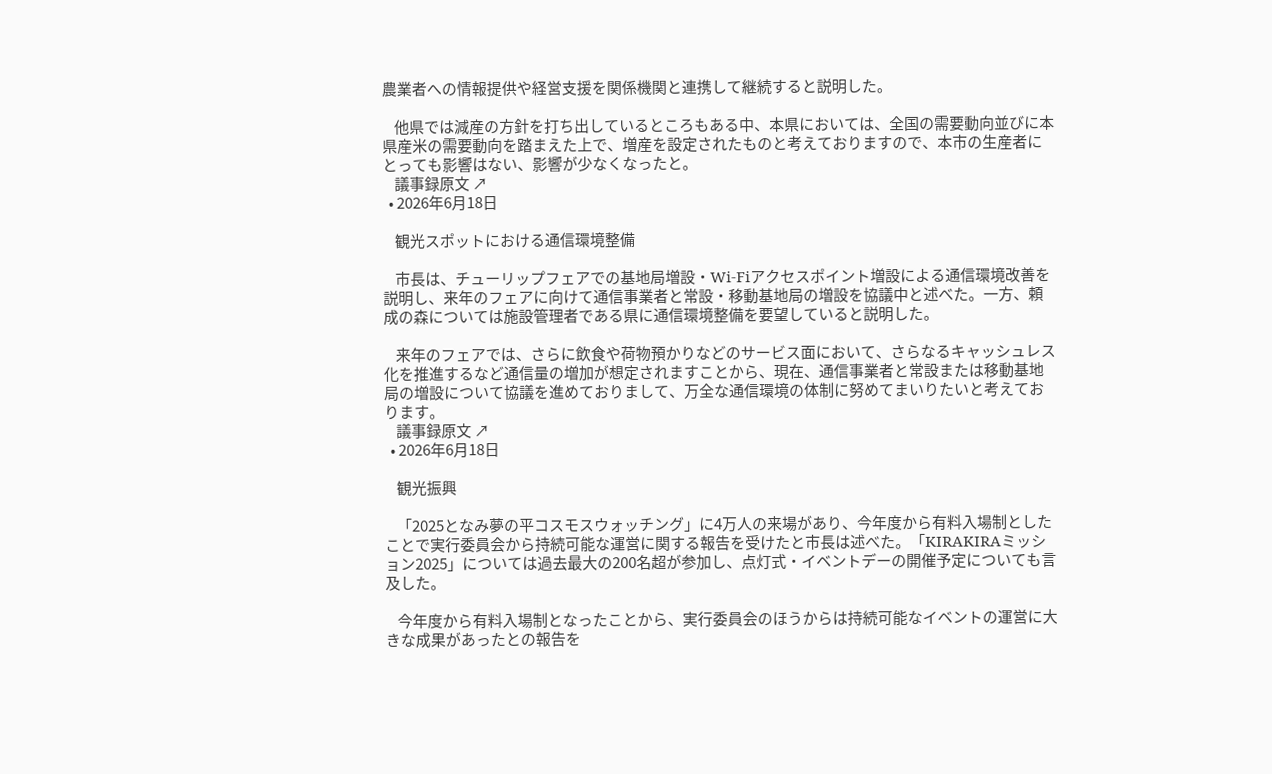農業者への情報提供や経営支援を関係機関と連携して継続すると説明した。

    他県では減産の方針を打ち出しているところもある中、本県においては、全国の需要動向並びに本県産米の需要動向を踏まえた上で、増産を設定されたものと考えておりますので、本市の生産者にとっても影響はない、影響が少なくなったと。
    議事録原文 ↗
  • 2026年6月18日

    観光スポットにおける通信環境整備

    市長は、チューリップフェアでの基地局増設・Wi-Fiアクセスポイント増設による通信環境改善を説明し、来年のフェアに向けて通信事業者と常設・移動基地局の増設を協議中と述べた。一方、頼成の森については施設管理者である県に通信環境整備を要望していると説明した。

    来年のフェアでは、さらに飲食や荷物預かりなどのサービス面において、さらなるキャッシュレス化を推進するなど通信量の増加が想定されますことから、現在、通信事業者と常設または移動基地局の増設について協議を進めておりまして、万全な通信環境の体制に努めてまいりたいと考えております。
    議事録原文 ↗
  • 2026年6月18日

    観光振興

    「2025となみ夢の平コスモスウォッチング」に4万人の来場があり、今年度から有料入場制としたことで実行委員会から持続可能な運営に関する報告を受けたと市長は述べた。「KIRAKIRAミッション2025」については過去最大の200名超が参加し、点灯式・イベントデーの開催予定についても言及した。

    今年度から有料入場制となったことから、実行委員会のほうからは持続可能なイベントの運営に大きな成果があったとの報告を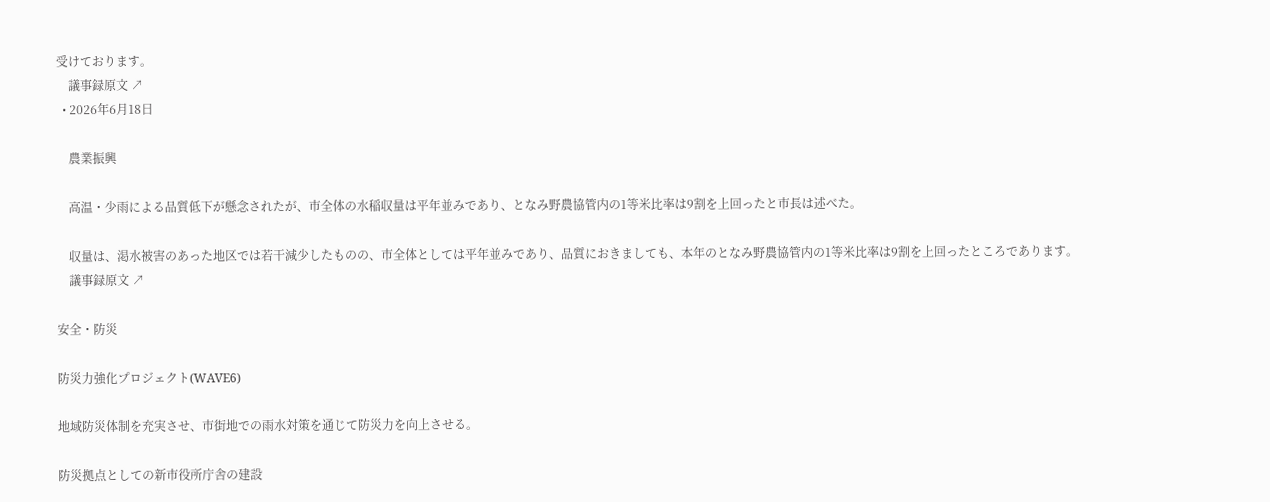受けております。
    議事録原文 ↗
  • 2026年6月18日

    農業振興

    高温・少雨による品質低下が懸念されたが、市全体の水稲収量は平年並みであり、となみ野農協管内の1等米比率は9割を上回ったと市長は述べた。

    収量は、渇水被害のあった地区では若干減少したものの、市全体としては平年並みであり、品質におきましても、本年のとなみ野農協管内の1等米比率は9割を上回ったところであります。
    議事録原文 ↗

安全・防災

防災力強化プロジェクト(WAVE6)

地域防災体制を充実させ、市街地での雨水対策を通じて防災力を向上させる。

防災拠点としての新市役所庁舎の建設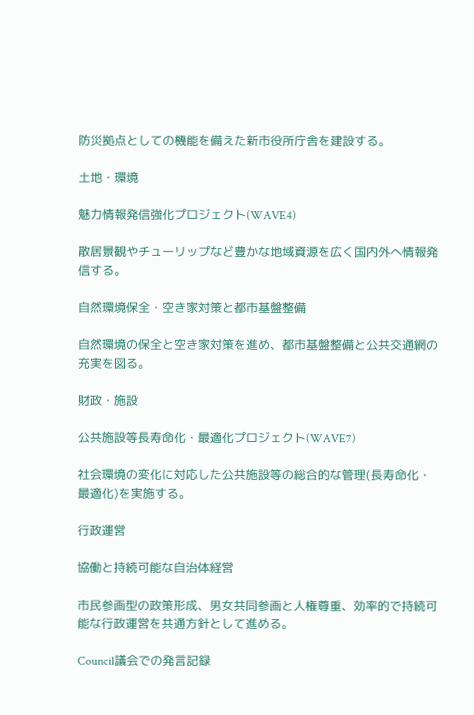防災拠点としての機能を備えた新市役所庁舎を建設する。

土地・環境

魅力情報発信強化プロジェクト(WAVE4)

散居景観やチューリップなど豊かな地域資源を広く国内外へ情報発信する。

自然環境保全・空き家対策と都市基盤整備

自然環境の保全と空き家対策を進め、都市基盤整備と公共交通網の充実を図る。

財政・施設

公共施設等長寿命化・最適化プロジェクト(WAVE7)

社会環境の変化に対応した公共施設等の総合的な管理(長寿命化・最適化)を実施する。

行政運営

協働と持続可能な自治体経営

市民参画型の政策形成、男女共同参画と人権尊重、効率的で持続可能な行政運営を共通方針として進める。

Council議会での発言記録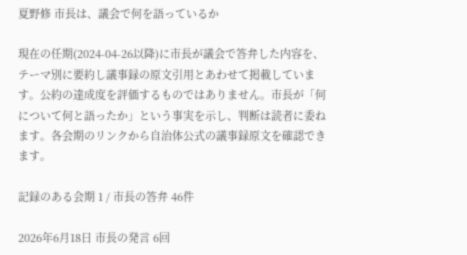夏野修 市長は、議会で何を語っているか

現在の任期(2024-04-26以降)に市長が議会で答弁した内容を、テーマ別に要約し議事録の原文引用とあわせて掲載しています。公約の達成度を評価するものではありません。市長が「何について何と語ったか」という事実を示し、判断は読者に委ねます。各会期のリンクから自治体公式の議事録原文を確認できます。

記録のある会期 1 / 市長の答弁 46件

2026年6月18日 市長の発言 6回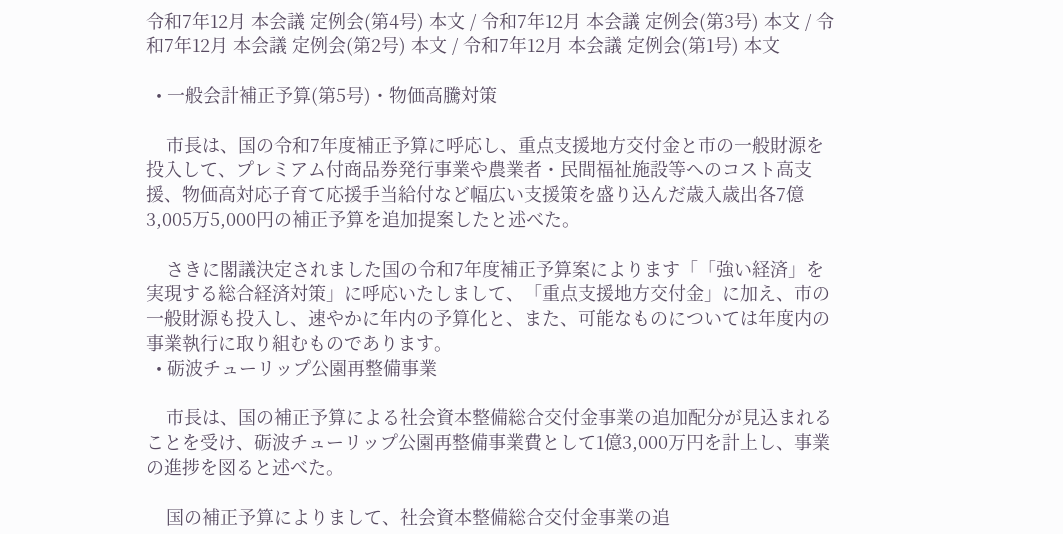令和7年12月 本会議 定例会(第4号) 本文 / 令和7年12月 本会議 定例会(第3号) 本文 / 令和7年12月 本会議 定例会(第2号) 本文 / 令和7年12月 本会議 定例会(第1号) 本文

  • 一般会計補正予算(第5号)・物価高騰対策

    市長は、国の令和7年度補正予算に呼応し、重点支援地方交付金と市の一般財源を投入して、プレミアム付商品券発行事業や農業者・民間福祉施設等へのコスト高支援、物価高対応子育て応援手当給付など幅広い支援策を盛り込んだ歳入歳出各7億3,005万5,000円の補正予算を追加提案したと述べた。

    さきに閣議決定されました国の令和7年度補正予算案によります「「強い経済」を実現する総合経済対策」に呼応いたしまして、「重点支援地方交付金」に加え、市の一般財源も投入し、速やかに年内の予算化と、また、可能なものについては年度内の事業執行に取り組むものであります。
  • 砺波チューリップ公園再整備事業

    市長は、国の補正予算による社会資本整備総合交付金事業の追加配分が見込まれることを受け、砺波チューリップ公園再整備事業費として1億3,000万円を計上し、事業の進捗を図ると述べた。

    国の補正予算によりまして、社会資本整備総合交付金事業の追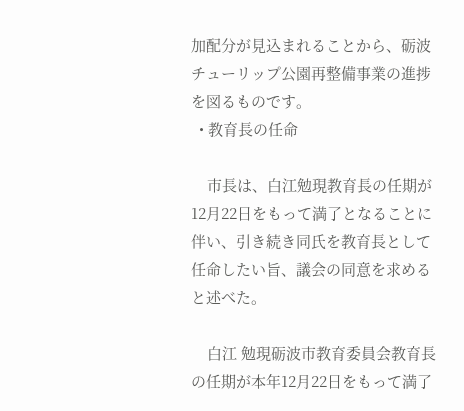加配分が見込まれることから、砺波チューリップ公園再整備事業の進捗を図るものです。
  • 教育長の任命

    市長は、白江勉現教育長の任期が12月22日をもって満了となることに伴い、引き続き同氏を教育長として任命したい旨、議会の同意を求めると述べた。

    白江 勉現砺波市教育委員会教育長の任期が本年12月22日をもって満了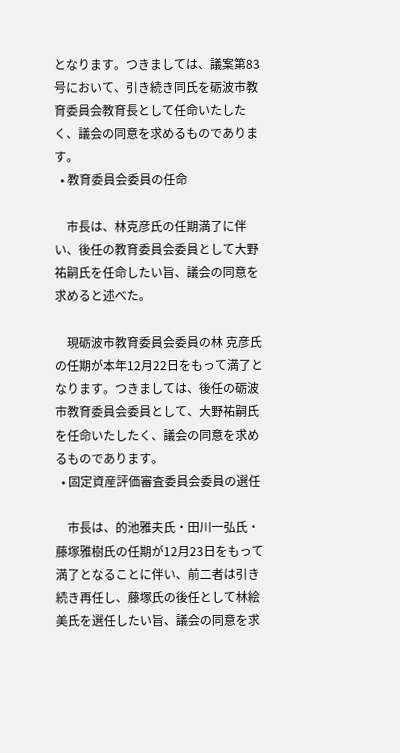となります。つきましては、議案第83号において、引き続き同氏を砺波市教育委員会教育長として任命いたしたく、議会の同意を求めるものであります。
  • 教育委員会委員の任命

    市長は、林克彦氏の任期満了に伴い、後任の教育委員会委員として大野祐嗣氏を任命したい旨、議会の同意を求めると述べた。

    現砺波市教育委員会委員の林 克彦氏の任期が本年12月22日をもって満了となります。つきましては、後任の砺波市教育委員会委員として、大野祐嗣氏を任命いたしたく、議会の同意を求めるものであります。
  • 固定資産評価審査委員会委員の選任

    市長は、的池雅夫氏・田川一弘氏・藤塚雅樹氏の任期が12月23日をもって満了となることに伴い、前二者は引き続き再任し、藤塚氏の後任として林絵美氏を選任したい旨、議会の同意を求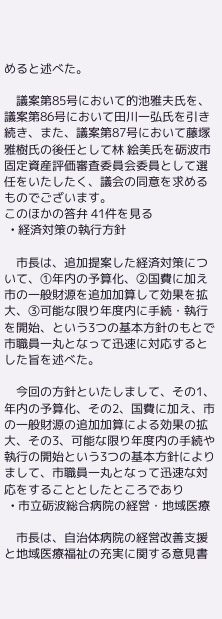めると述べた。

    議案第85号において的池雅夫氏を、議案第86号において田川一弘氏を引き続き、また、議案第87号において藤塚雅樹氏の後任として林 絵美氏を砺波市固定資産評価審査委員会委員として選任をいたしたく、議会の同意を求めるものでございます。
このほかの答弁 41件を見る
  • 経済対策の執行方針

    市長は、追加提案した経済対策について、①年内の予算化、②国費に加え市の一般財源を追加加算して効果を拡大、③可能な限り年度内に手続・執行を開始、という3つの基本方針のもとで市職員一丸となって迅速に対応するとした旨を述べた。

    今回の方針といたしまして、その1、年内の予算化、その2、国費に加え、市の一般財源の追加加算による効果の拡大、その3、可能な限り年度内の手続や執行の開始という3つの基本方針によりまして、市職員一丸となって迅速な対応をすることとしたところであり
  • 市立砺波総合病院の経営・地域医療

    市長は、自治体病院の経営改善支援と地域医療福祉の充実に関する意見書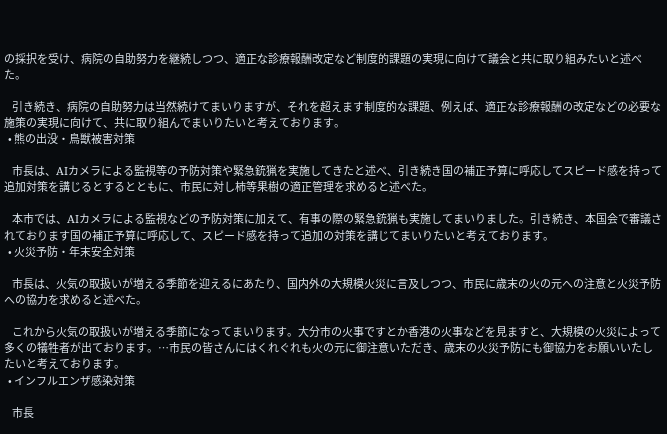の採択を受け、病院の自助努力を継続しつつ、適正な診療報酬改定など制度的課題の実現に向けて議会と共に取り組みたいと述べた。

    引き続き、病院の自助努力は当然続けてまいりますが、それを超えます制度的な課題、例えば、適正な診療報酬の改定などの必要な施策の実現に向けて、共に取り組んでまいりたいと考えております。
  • 熊の出没・鳥獣被害対策

    市長は、AIカメラによる監視等の予防対策や緊急銃猟を実施してきたと述べ、引き続き国の補正予算に呼応してスピード感を持って追加対策を講じるとするとともに、市民に対し柿等果樹の適正管理を求めると述べた。

    本市では、AIカメラによる監視などの予防対策に加えて、有事の際の緊急銃猟も実施してまいりました。引き続き、本国会で審議されております国の補正予算に呼応して、スピード感を持って追加の対策を講じてまいりたいと考えております。
  • 火災予防・年末安全対策

    市長は、火気の取扱いが増える季節を迎えるにあたり、国内外の大規模火災に言及しつつ、市民に歳末の火の元への注意と火災予防への協力を求めると述べた。

    これから火気の取扱いが増える季節になってまいります。大分市の火事ですとか香港の火事などを見ますと、大規模の火災によって多くの犠牲者が出ております。…市民の皆さんにはくれぐれも火の元に御注意いただき、歳末の火災予防にも御協力をお願いいたしたいと考えております。
  • インフルエンザ感染対策

    市長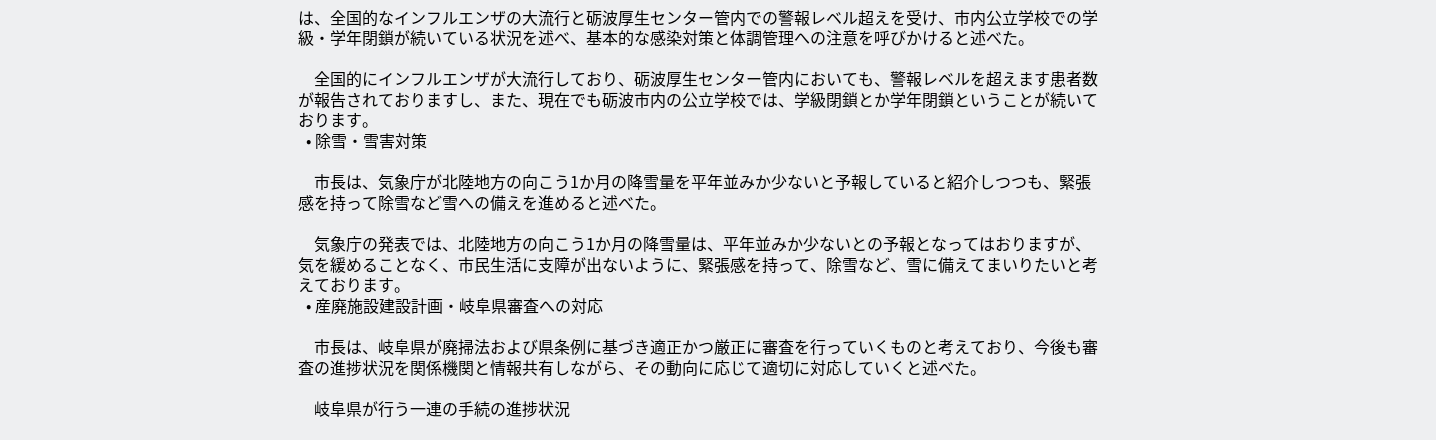は、全国的なインフルエンザの大流行と砺波厚生センター管内での警報レベル超えを受け、市内公立学校での学級・学年閉鎖が続いている状況を述べ、基本的な感染対策と体調管理への注意を呼びかけると述べた。

    全国的にインフルエンザが大流行しており、砺波厚生センター管内においても、警報レベルを超えます患者数が報告されておりますし、また、現在でも砺波市内の公立学校では、学級閉鎖とか学年閉鎖ということが続いております。
  • 除雪・雪害対策

    市長は、気象庁が北陸地方の向こう1か月の降雪量を平年並みか少ないと予報していると紹介しつつも、緊張感を持って除雪など雪への備えを進めると述べた。

    気象庁の発表では、北陸地方の向こう1か月の降雪量は、平年並みか少ないとの予報となってはおりますが、気を緩めることなく、市民生活に支障が出ないように、緊張感を持って、除雪など、雪に備えてまいりたいと考えております。
  • 産廃施設建設計画・岐阜県審査への対応

    市長は、岐阜県が廃掃法および県条例に基づき適正かつ厳正に審査を行っていくものと考えており、今後も審査の進捗状況を関係機関と情報共有しながら、その動向に応じて適切に対応していくと述べた。

    岐阜県が行う一連の手続の進捗状況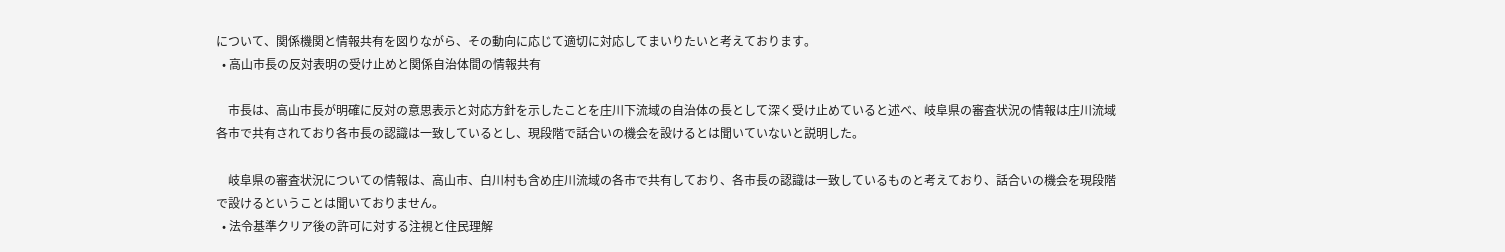について、関係機関と情報共有を図りながら、その動向に応じて適切に対応してまいりたいと考えております。
  • 高山市長の反対表明の受け止めと関係自治体間の情報共有

    市長は、高山市長が明確に反対の意思表示と対応方針を示したことを庄川下流域の自治体の長として深く受け止めていると述べ、岐阜県の審査状況の情報は庄川流域各市で共有されており各市長の認識は一致しているとし、現段階で話合いの機会を設けるとは聞いていないと説明した。

    岐阜県の審査状況についての情報は、高山市、白川村も含め庄川流域の各市で共有しており、各市長の認識は一致しているものと考えており、話合いの機会を現段階で設けるということは聞いておりません。
  • 法令基準クリア後の許可に対する注視と住民理解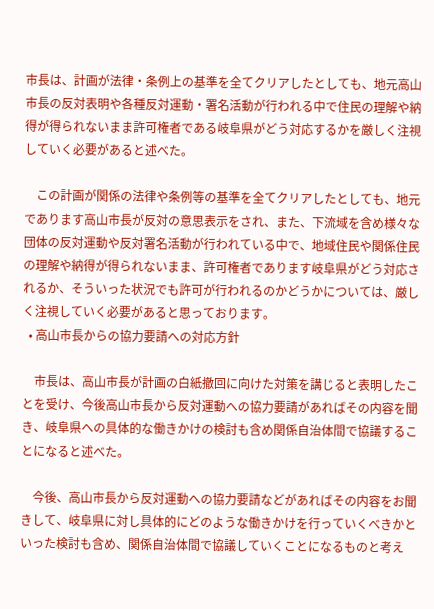市長は、計画が法律・条例上の基準を全てクリアしたとしても、地元高山市長の反対表明や各種反対運動・署名活動が行われる中で住民の理解や納得が得られないまま許可権者である岐阜県がどう対応するかを厳しく注視していく必要があると述べた。

    この計画が関係の法律や条例等の基準を全てクリアしたとしても、地元であります高山市長が反対の意思表示をされ、また、下流域を含め様々な団体の反対運動や反対署名活動が行われている中で、地域住民や関係住民の理解や納得が得られないまま、許可権者であります岐阜県がどう対応されるか、そういった状況でも許可が行われるのかどうかについては、厳しく注視していく必要があると思っております。
  • 高山市長からの協力要請への対応方針

    市長は、高山市長が計画の白紙撤回に向けた対策を講じると表明したことを受け、今後高山市長から反対運動への協力要請があればその内容を聞き、岐阜県への具体的な働きかけの検討も含め関係自治体間で協議することになると述べた。

    今後、高山市長から反対運動への協力要請などがあればその内容をお聞きして、岐阜県に対し具体的にどのような働きかけを行っていくべきかといった検討も含め、関係自治体間で協議していくことになるものと考え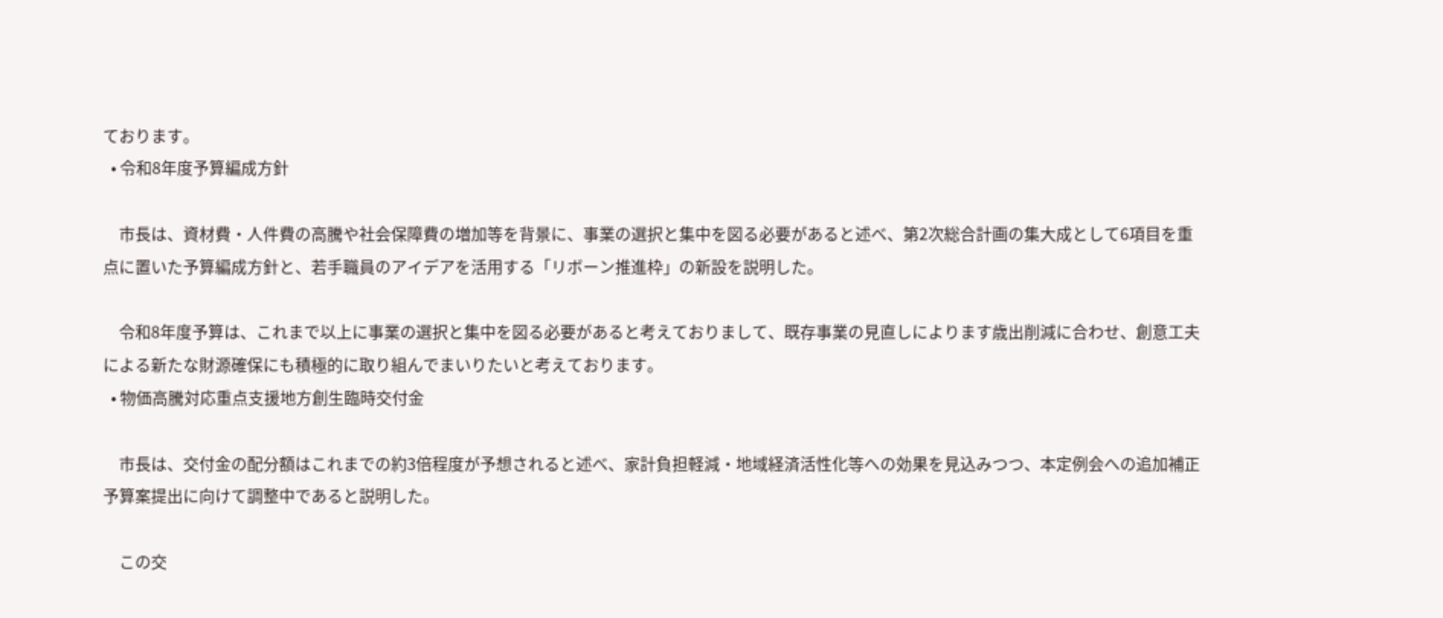ております。
  • 令和8年度予算編成方針

    市長は、資材費・人件費の高騰や社会保障費の増加等を背景に、事業の選択と集中を図る必要があると述べ、第2次総合計画の集大成として6項目を重点に置いた予算編成方針と、若手職員のアイデアを活用する「リボーン推進枠」の新設を説明した。

    令和8年度予算は、これまで以上に事業の選択と集中を図る必要があると考えておりまして、既存事業の見直しによります歳出削減に合わせ、創意工夫による新たな財源確保にも積極的に取り組んでまいりたいと考えております。
  • 物価高騰対応重点支援地方創生臨時交付金

    市長は、交付金の配分額はこれまでの約3倍程度が予想されると述べ、家計負担軽減・地域経済活性化等への効果を見込みつつ、本定例会への追加補正予算案提出に向けて調整中であると説明した。

    この交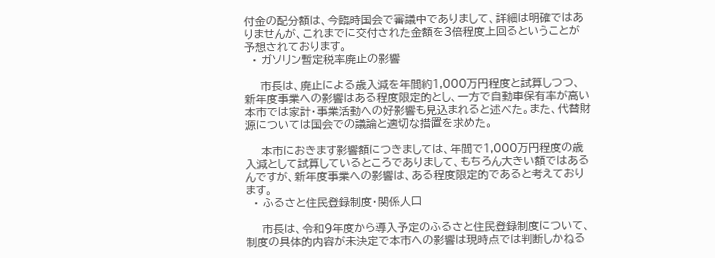付金の配分額は、今臨時国会で審議中でありまして、詳細は明確ではありませんが、これまでに交付された金額を3倍程度上回るということが予想されております。
  • ガソリン暫定税率廃止の影響

    市長は、廃止による歳入減を年間約1,000万円程度と試算しつつ、新年度事業への影響はある程度限定的とし、一方で自動車保有率が高い本市では家計・事業活動への好影響も見込まれると述べた。また、代替財源については国会での議論と適切な措置を求めた。

    本市におきます影響額につきましては、年間で1,000万円程度の歳入減として試算しているところでありまして、もちろん大きい額ではあるんですが、新年度事業への影響は、ある程度限定的であると考えております。
  • ふるさと住民登録制度・関係人口

    市長は、令和9年度から導入予定のふるさと住民登録制度について、制度の具体的内容が未決定で本市への影響は現時点では判断しかねる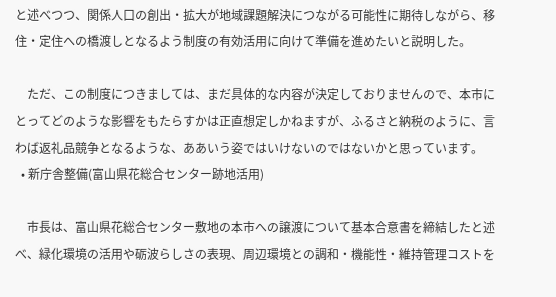と述べつつ、関係人口の創出・拡大が地域課題解決につながる可能性に期待しながら、移住・定住への橋渡しとなるよう制度の有効活用に向けて準備を進めたいと説明した。

    ただ、この制度につきましては、まだ具体的な内容が決定しておりませんので、本市にとってどのような影響をもたらすかは正直想定しかねますが、ふるさと納税のように、言わば返礼品競争となるような、ああいう姿ではいけないのではないかと思っています。
  • 新庁舎整備(富山県花総合センター跡地活用)

    市長は、富山県花総合センター敷地の本市への譲渡について基本合意書を締結したと述べ、緑化環境の活用や砺波らしさの表現、周辺環境との調和・機能性・維持管理コストを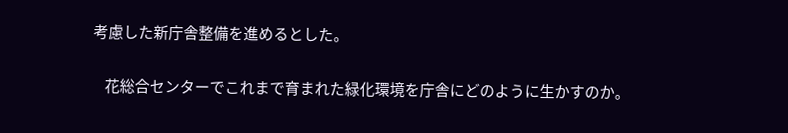考慮した新庁舎整備を進めるとした。

    花総合センターでこれまで育まれた緑化環境を庁舎にどのように生かすのか。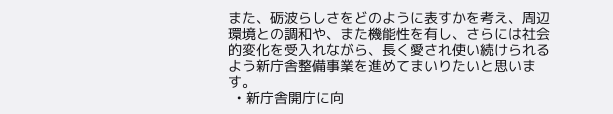また、砺波らしさをどのように表すかを考え、周辺環境との調和や、また機能性を有し、さらには社会的変化を受入れながら、長く愛され使い続けられるよう新庁舎整備事業を進めてまいりたいと思います。
  • 新庁舎開庁に向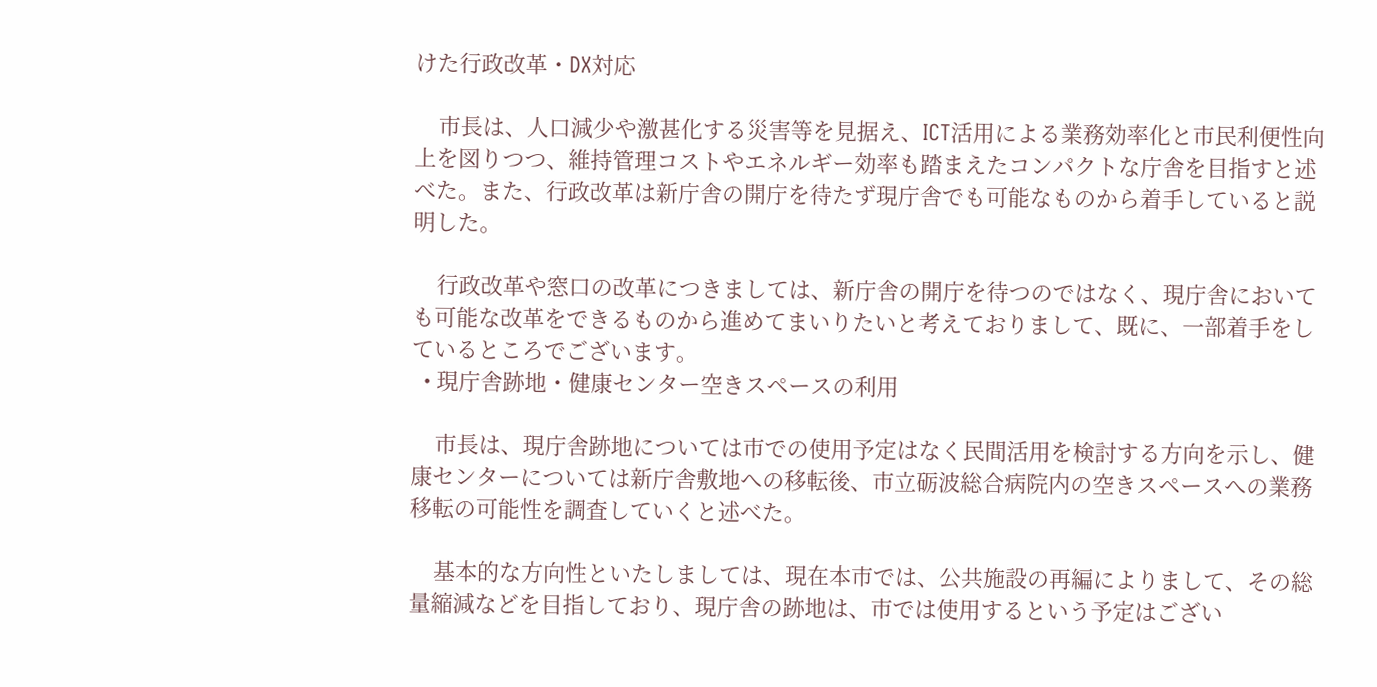けた行政改革・DX対応

    市長は、人口減少や激甚化する災害等を見据え、ICT活用による業務効率化と市民利便性向上を図りつつ、維持管理コストやエネルギー効率も踏まえたコンパクトな庁舎を目指すと述べた。また、行政改革は新庁舎の開庁を待たず現庁舎でも可能なものから着手していると説明した。

    行政改革や窓口の改革につきましては、新庁舎の開庁を待つのではなく、現庁舎においても可能な改革をできるものから進めてまいりたいと考えておりまして、既に、一部着手をしているところでございます。
  • 現庁舎跡地・健康センター空きスペースの利用

    市長は、現庁舎跡地については市での使用予定はなく民間活用を検討する方向を示し、健康センターについては新庁舎敷地への移転後、市立砺波総合病院内の空きスペースへの業務移転の可能性を調査していくと述べた。

    基本的な方向性といたしましては、現在本市では、公共施設の再編によりまして、その総量縮減などを目指しており、現庁舎の跡地は、市では使用するという予定はござい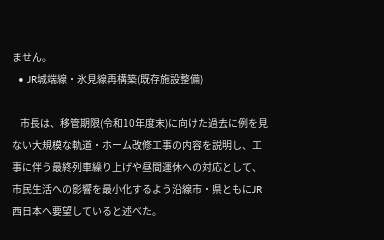ません。
  • JR城端線・氷見線再構築(既存施設整備)

    市長は、移管期限(令和10年度末)に向けた過去に例を見ない大規模な軌道・ホーム改修工事の内容を説明し、工事に伴う最終列車繰り上げや昼間運休への対応として、市民生活への影響を最小化するよう沿線市・県ともにJR西日本へ要望していると述べた。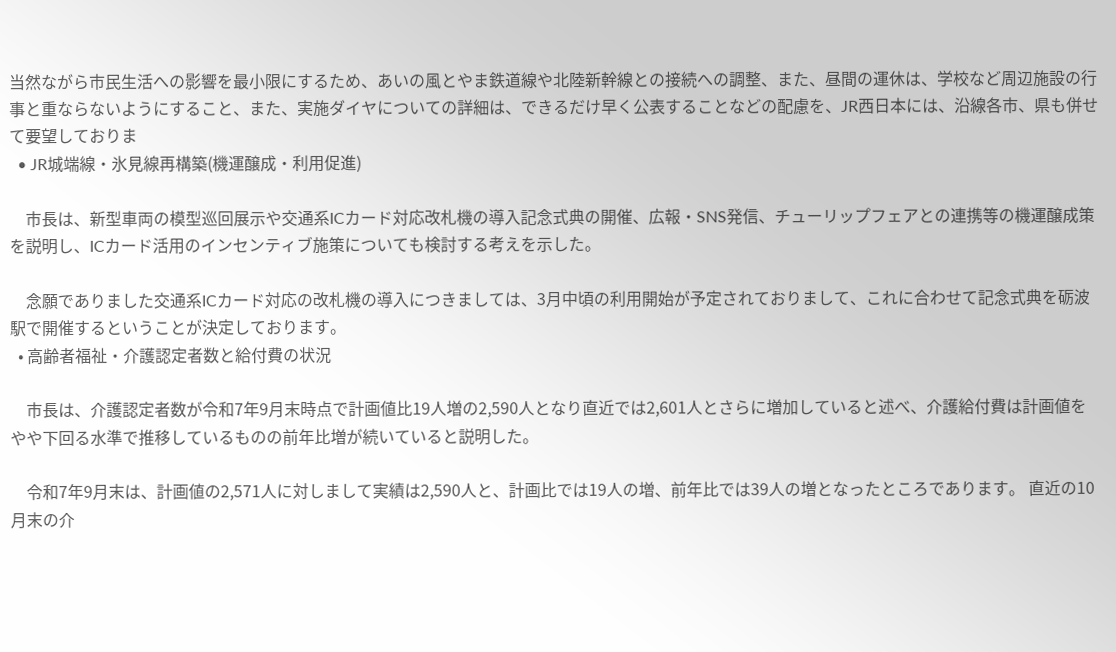当然ながら市民生活への影響を最小限にするため、あいの風とやま鉄道線や北陸新幹線との接続への調整、また、昼間の運休は、学校など周辺施設の行事と重ならないようにすること、また、実施ダイヤについての詳細は、できるだけ早く公表することなどの配慮を、JR西日本には、沿線各市、県も併せて要望しておりま
  • JR城端線・氷見線再構築(機運醸成・利用促進)

    市長は、新型車両の模型巡回展示や交通系ICカード対応改札機の導入記念式典の開催、広報・SNS発信、チューリップフェアとの連携等の機運醸成策を説明し、ICカード活用のインセンティブ施策についても検討する考えを示した。

    念願でありました交通系ICカード対応の改札機の導入につきましては、3月中頃の利用開始が予定されておりまして、これに合わせて記念式典を砺波駅で開催するということが決定しております。
  • 高齢者福祉・介護認定者数と給付費の状況

    市長は、介護認定者数が令和7年9月末時点で計画値比19人増の2,590人となり直近では2,601人とさらに増加していると述べ、介護給付費は計画値をやや下回る水準で推移しているものの前年比増が続いていると説明した。

    令和7年9月末は、計画値の2,571人に対しまして実績は2,590人と、計画比では19人の増、前年比では39人の増となったところであります。 直近の10月末の介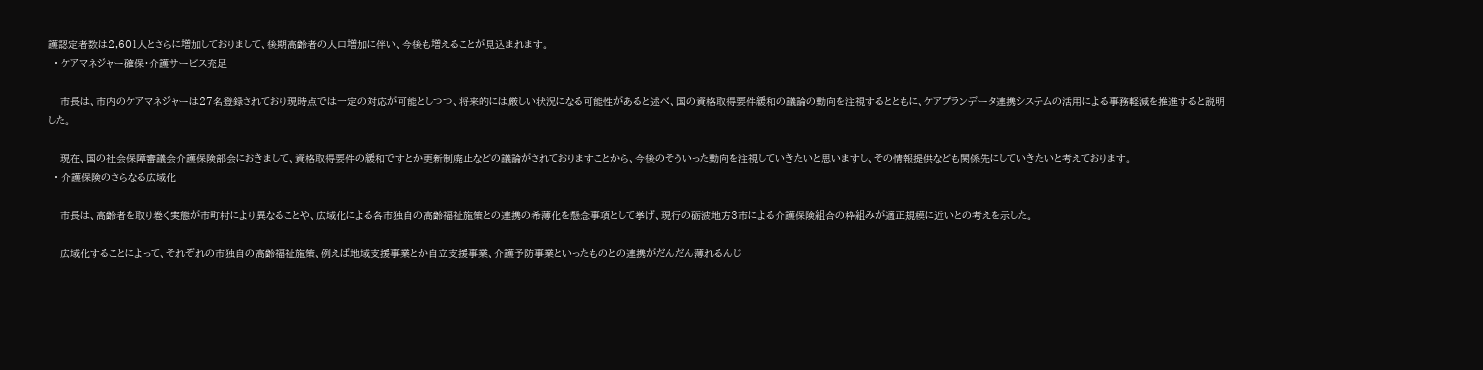護認定者数は2,601人とさらに増加しておりまして、後期高齢者の人口増加に伴い、今後も増えることが見込まれます。
  • ケアマネジャー確保・介護サービス充足

    市長は、市内のケアマネジャーは27名登録されており現時点では一定の対応が可能としつつ、将来的には厳しい状況になる可能性があると述べ、国の資格取得要件緩和の議論の動向を注視するとともに、ケアプランデータ連携システムの活用による事務軽減を推進すると説明した。

    現在、国の社会保障審議会介護保険部会におきまして、資格取得要件の緩和ですとか更新制廃止などの議論がされておりますことから、今後のそういった動向を注視していきたいと思いますし、その情報提供なども関係先にしていきたいと考えております。
  • 介護保険のさらなる広域化

    市長は、高齢者を取り巻く実態が市町村により異なることや、広域化による各市独自の高齢福祉施策との連携の希薄化を懸念事項として挙げ、現行の砺波地方3市による介護保険組合の枠組みが適正規模に近いとの考えを示した。

    広域化することによって、それぞれの市独自の高齢福祉施策、例えば地域支援事業とか自立支援事業、介護予防事業といったものとの連携がだんだん薄れるんじ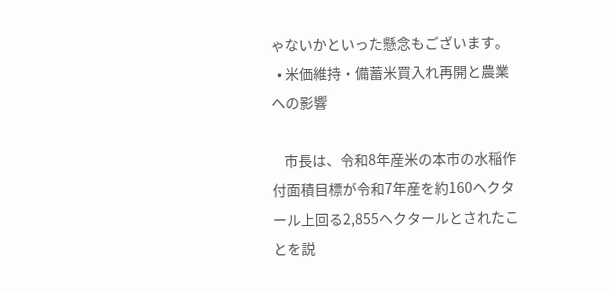ゃないかといった懸念もございます。
  • 米価維持・備蓄米買入れ再開と農業への影響

    市長は、令和8年産米の本市の水稲作付面積目標が令和7年産を約160ヘクタール上回る2,855ヘクタールとされたことを説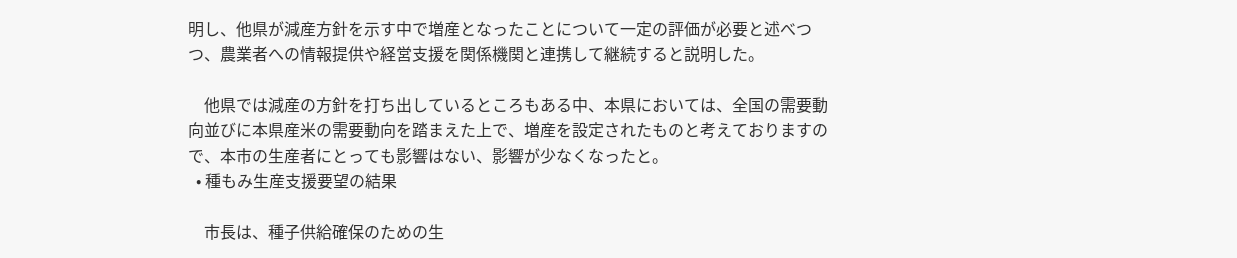明し、他県が減産方針を示す中で増産となったことについて一定の評価が必要と述べつつ、農業者への情報提供や経営支援を関係機関と連携して継続すると説明した。

    他県では減産の方針を打ち出しているところもある中、本県においては、全国の需要動向並びに本県産米の需要動向を踏まえた上で、増産を設定されたものと考えておりますので、本市の生産者にとっても影響はない、影響が少なくなったと。
  • 種もみ生産支援要望の結果

    市長は、種子供給確保のための生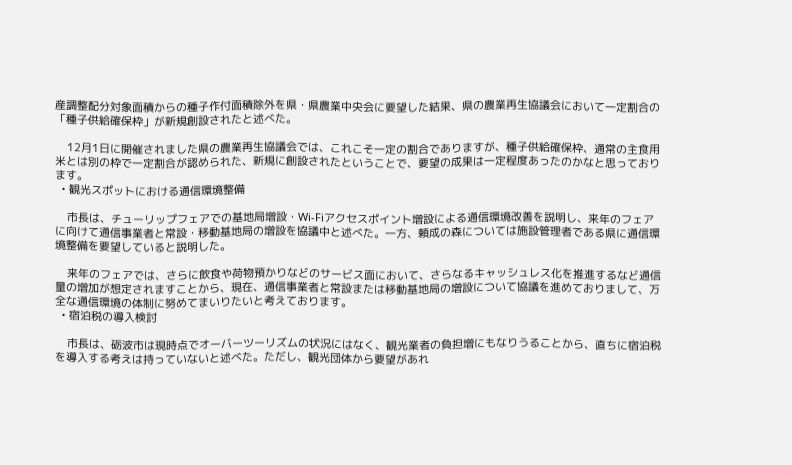産調整配分対象面積からの種子作付面積除外を県・県農業中央会に要望した結果、県の農業再生協議会において一定割合の「種子供給確保枠」が新規創設されたと述べた。

    12月1日に開催されました県の農業再生協議会では、これこそ一定の割合でありますが、種子供給確保枠、通常の主食用米とは別の枠で一定割合が認められた、新規に創設されたということで、要望の成果は一定程度あったのかなと思っております。
  • 観光スポットにおける通信環境整備

    市長は、チューリップフェアでの基地局増設・Wi-Fiアクセスポイント増設による通信環境改善を説明し、来年のフェアに向けて通信事業者と常設・移動基地局の増設を協議中と述べた。一方、頼成の森については施設管理者である県に通信環境整備を要望していると説明した。

    来年のフェアでは、さらに飲食や荷物預かりなどのサービス面において、さらなるキャッシュレス化を推進するなど通信量の増加が想定されますことから、現在、通信事業者と常設または移動基地局の増設について協議を進めておりまして、万全な通信環境の体制に努めてまいりたいと考えております。
  • 宿泊税の導入検討

    市長は、砺波市は現時点でオーバーツーリズムの状況にはなく、観光業者の負担増にもなりうることから、直ちに宿泊税を導入する考えは持っていないと述べた。ただし、観光団体から要望があれ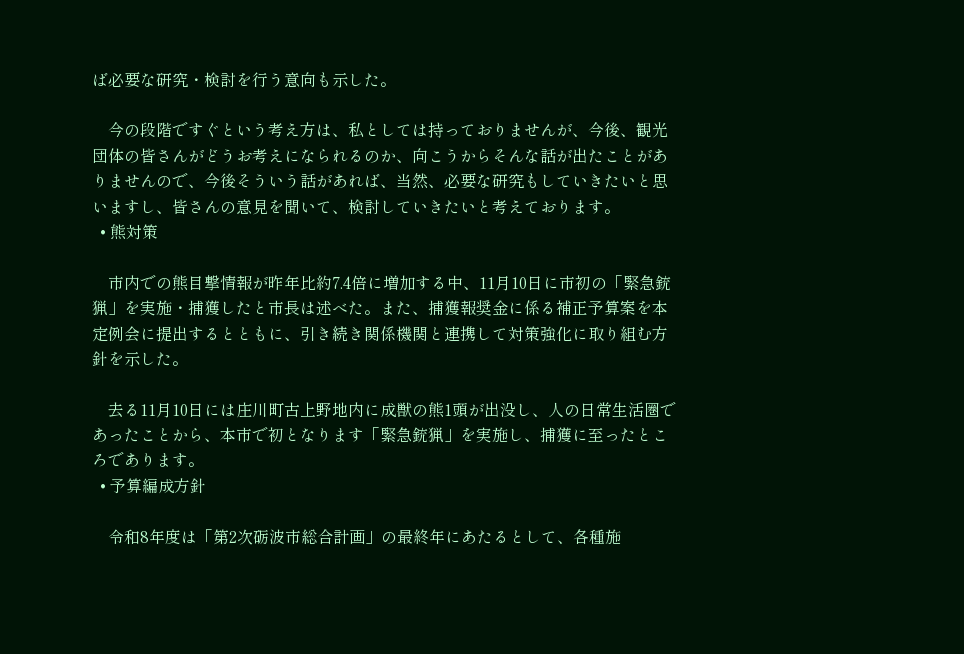ば必要な研究・検討を行う意向も示した。

    今の段階ですぐという考え方は、私としては持っておりませんが、今後、観光団体の皆さんがどうお考えになられるのか、向こうからそんな話が出たことがありませんので、今後そういう話があれば、当然、必要な研究もしていきたいと思いますし、皆さんの意見を聞いて、検討していきたいと考えております。
  • 熊対策

    市内での熊目撃情報が昨年比約7.4倍に増加する中、11月10日に市初の「緊急銃猟」を実施・捕獲したと市長は述べた。また、捕獲報奨金に係る補正予算案を本定例会に提出するとともに、引き続き関係機関と連携して対策強化に取り組む方針を示した。

    去る11月10日には庄川町古上野地内に成獣の熊1頭が出没し、人の日常生活圏であったことから、本市で初となります「緊急銃猟」を実施し、捕獲に至ったところであります。
  • 予算編成方針

    令和8年度は「第2次砺波市総合計画」の最終年にあたるとして、各種施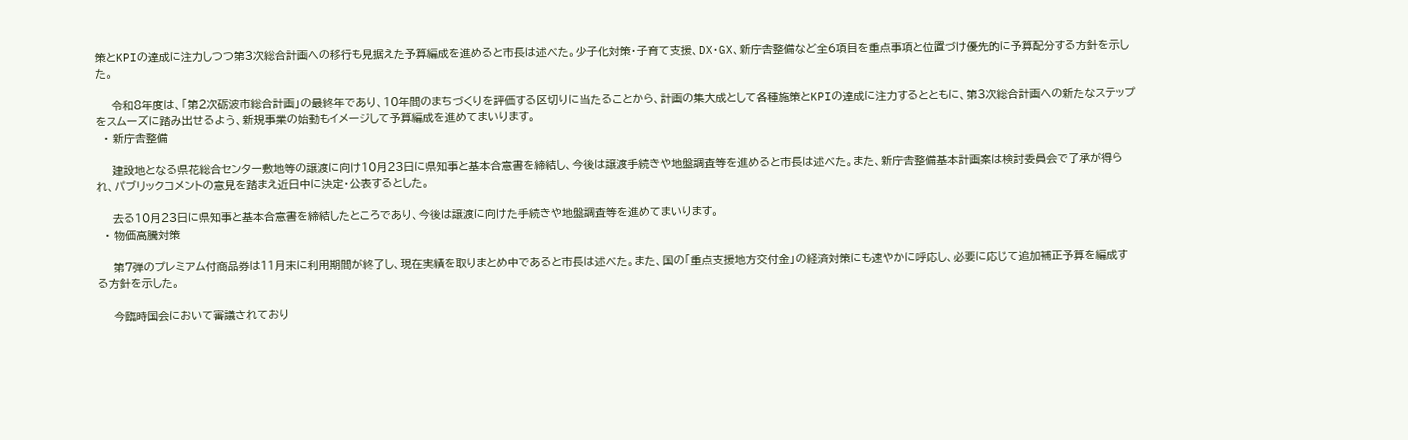策とKPIの達成に注力しつつ第3次総合計画への移行も見据えた予算編成を進めると市長は述べた。少子化対策・子育て支援、DX・GX、新庁舎整備など全6項目を重点事項と位置づけ優先的に予算配分する方針を示した。

    令和8年度は、「第2次砺波市総合計画」の最終年であり、10年間のまちづくりを評価する区切りに当たることから、計画の集大成として各種施策とKPIの達成に注力するとともに、第3次総合計画への新たなステップをスムーズに踏み出せるよう、新規事業の始動もイメージして予算編成を進めてまいります。
  • 新庁舎整備

    建設地となる県花総合センター敷地等の譲渡に向け10月23日に県知事と基本合意書を締結し、今後は譲渡手続きや地盤調査等を進めると市長は述べた。また、新庁舎整備基本計画案は検討委員会で了承が得られ、パブリックコメントの意見を踏まえ近日中に決定・公表するとした。

    去る10月23日に県知事と基本合意書を締結したところであり、今後は譲渡に向けた手続きや地盤調査等を進めてまいります。
  • 物価高騰対策

    第7弾のプレミアム付商品券は11月末に利用期間が終了し、現在実績を取りまとめ中であると市長は述べた。また、国の「重点支援地方交付金」の経済対策にも速やかに呼応し、必要に応じて追加補正予算を編成する方針を示した。

    今臨時国会において審議されており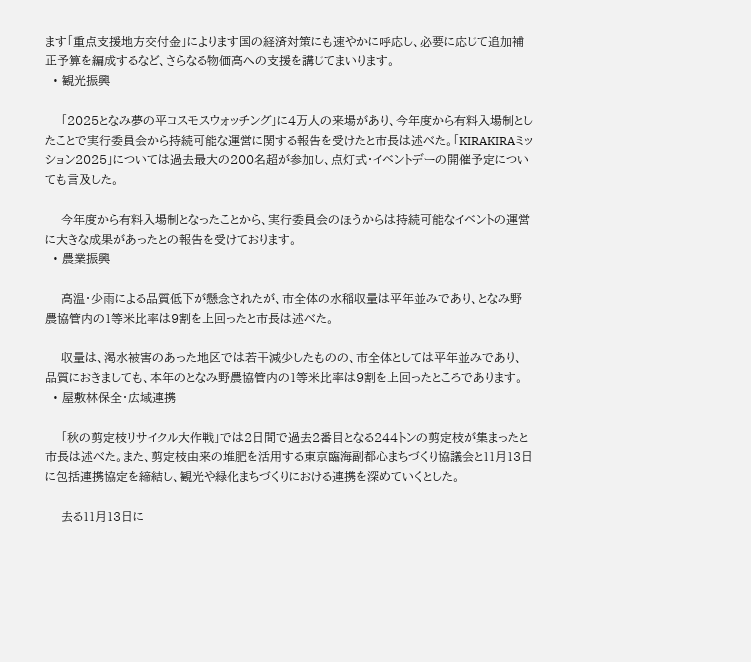ます「重点支援地方交付金」によります国の経済対策にも速やかに呼応し、必要に応じて追加補正予算を編成するなど、さらなる物価高への支援を講じてまいります。
  • 観光振興

    「2025となみ夢の平コスモスウォッチング」に4万人の来場があり、今年度から有料入場制としたことで実行委員会から持続可能な運営に関する報告を受けたと市長は述べた。「KIRAKIRAミッション2025」については過去最大の200名超が参加し、点灯式・イベントデーの開催予定についても言及した。

    今年度から有料入場制となったことから、実行委員会のほうからは持続可能なイベントの運営に大きな成果があったとの報告を受けております。
  • 農業振興

    高温・少雨による品質低下が懸念されたが、市全体の水稲収量は平年並みであり、となみ野農協管内の1等米比率は9割を上回ったと市長は述べた。

    収量は、渇水被害のあった地区では若干減少したものの、市全体としては平年並みであり、品質におきましても、本年のとなみ野農協管内の1等米比率は9割を上回ったところであります。
  • 屋敷林保全・広域連携

    「秋の剪定枝リサイクル大作戦」では2日間で過去2番目となる244トンの剪定枝が集まったと市長は述べた。また、剪定枝由来の堆肥を活用する東京臨海副都心まちづくり協議会と11月13日に包括連携協定を締結し、観光や緑化まちづくりにおける連携を深めていくとした。

    去る11月13日に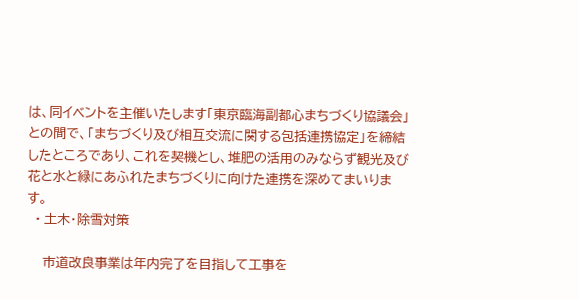は、同イベントを主催いたします「東京臨海副都心まちづくり協議会」との間で、「まちづくり及び相互交流に関する包括連携協定」を締結したところであり、これを契機とし、堆肥の活用のみならず観光及び花と水と緑にあふれたまちづくりに向けた連携を深めてまいります。
  • 土木・除雪対策

    市道改良事業は年内完了を目指して工事を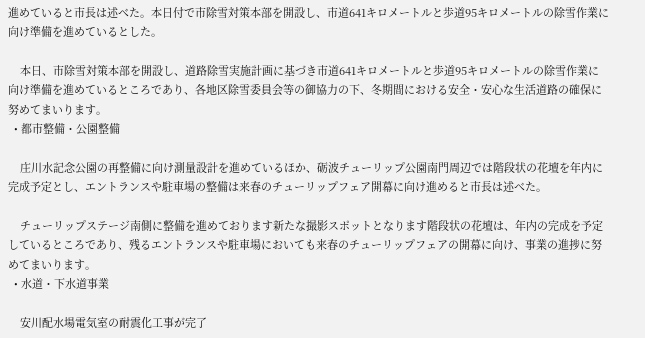進めていると市長は述べた。本日付で市除雪対策本部を開設し、市道641キロメートルと歩道95キロメートルの除雪作業に向け準備を進めているとした。

    本日、市除雪対策本部を開設し、道路除雪実施計画に基づき市道641キロメートルと歩道95キロメートルの除雪作業に向け準備を進めているところであり、各地区除雪委員会等の御協力の下、冬期間における安全・安心な生活道路の確保に努めてまいります。
  • 都市整備・公園整備

    庄川水記念公園の再整備に向け測量設計を進めているほか、砺波チューリップ公園南門周辺では階段状の花壇を年内に完成予定とし、エントランスや駐車場の整備は来春のチューリップフェア開幕に向け進めると市長は述べた。

    チューリップステージ南側に整備を進めております新たな撮影スポットとなります階段状の花壇は、年内の完成を予定しているところであり、残るエントランスや駐車場においても来春のチューリップフェアの開幕に向け、事業の進捗に努めてまいります。
  • 水道・下水道事業

    安川配水場電気室の耐震化工事が完了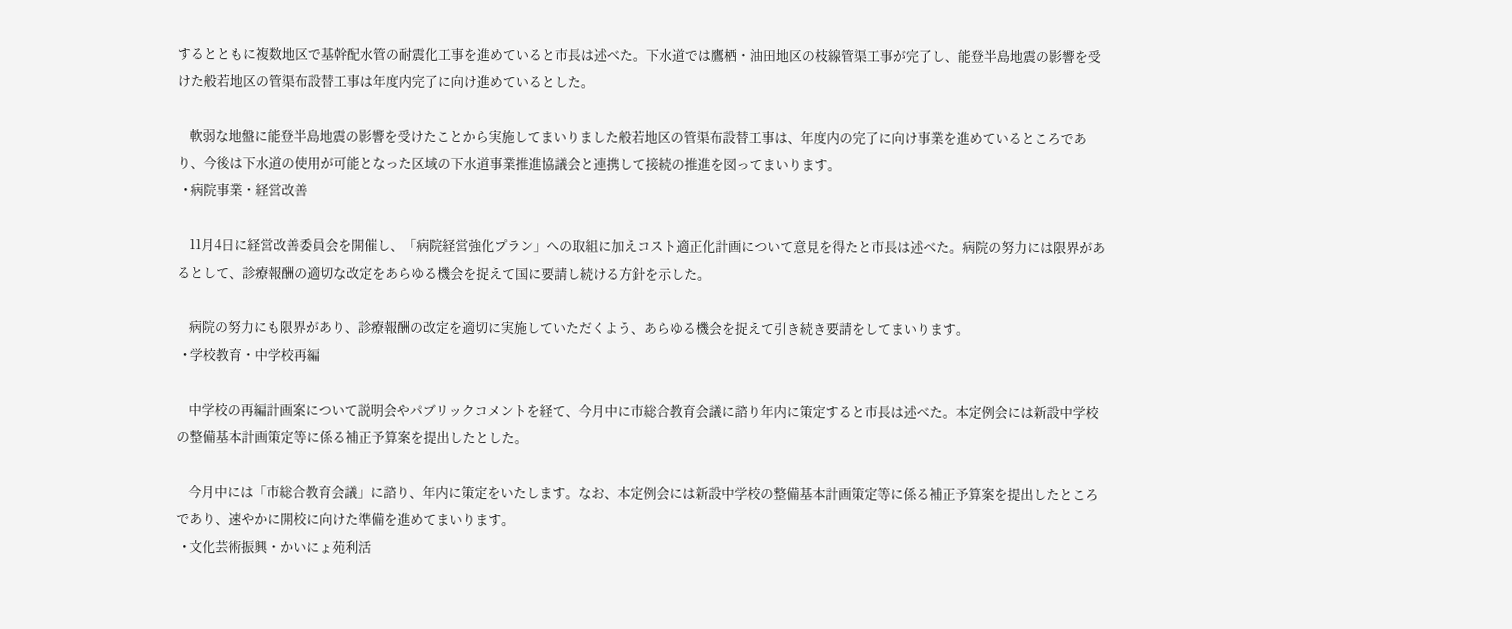するとともに複数地区で基幹配水管の耐震化工事を進めていると市長は述べた。下水道では鷹栖・油田地区の枝線管渠工事が完了し、能登半島地震の影響を受けた般若地区の管渠布設替工事は年度内完了に向け進めているとした。

    軟弱な地盤に能登半島地震の影響を受けたことから実施してまいりました般若地区の管渠布設替工事は、年度内の完了に向け事業を進めているところであり、今後は下水道の使用が可能となった区域の下水道事業推進協議会と連携して接続の推進を図ってまいります。
  • 病院事業・経営改善

    11月4日に経営改善委員会を開催し、「病院経営強化プラン」への取組に加えコスト適正化計画について意見を得たと市長は述べた。病院の努力には限界があるとして、診療報酬の適切な改定をあらゆる機会を捉えて国に要請し続ける方針を示した。

    病院の努力にも限界があり、診療報酬の改定を適切に実施していただくよう、あらゆる機会を捉えて引き続き要請をしてまいります。
  • 学校教育・中学校再編

    中学校の再編計画案について説明会やパブリックコメントを経て、今月中に市総合教育会議に諮り年内に策定すると市長は述べた。本定例会には新設中学校の整備基本計画策定等に係る補正予算案を提出したとした。

    今月中には「市総合教育会議」に諮り、年内に策定をいたします。なお、本定例会には新設中学校の整備基本計画策定等に係る補正予算案を提出したところであり、速やかに開校に向けた準備を進めてまいります。
  • 文化芸術振興・かいにょ苑利活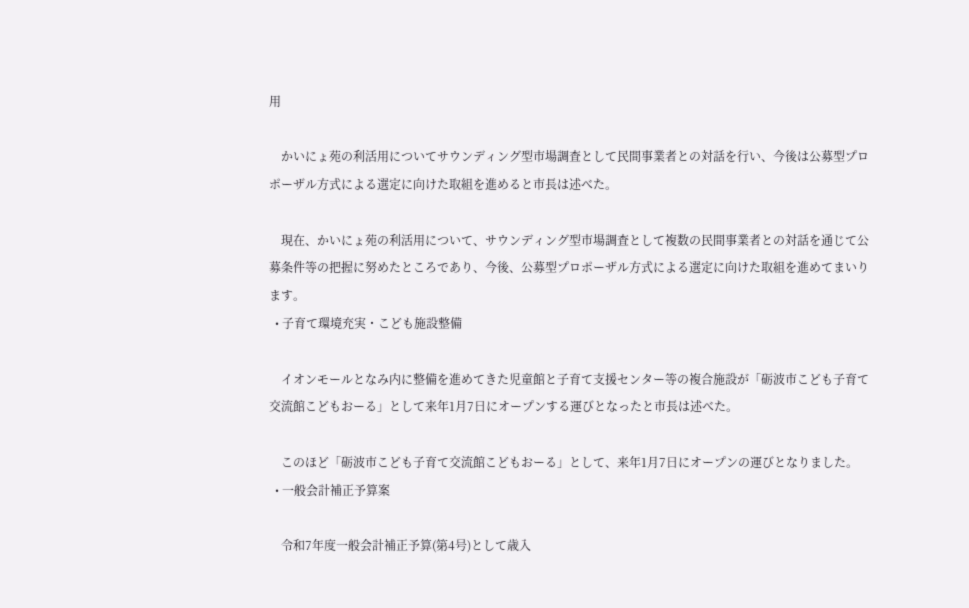用

    かいにょ苑の利活用についてサウンディング型市場調査として民間事業者との対話を行い、今後は公募型プロポーザル方式による選定に向けた取組を進めると市長は述べた。

    現在、かいにょ苑の利活用について、サウンディング型市場調査として複数の民間事業者との対話を通じて公募条件等の把握に努めたところであり、今後、公募型プロポーザル方式による選定に向けた取組を進めてまいります。
  • 子育て環境充実・こども施設整備

    イオンモールとなみ内に整備を進めてきた児童館と子育て支援センター等の複合施設が「砺波市こども子育て交流館こどもおーる」として来年1月7日にオープンする運びとなったと市長は述べた。

    このほど「砺波市こども子育て交流館こどもおーる」として、来年1月7日にオープンの運びとなりました。
  • 一般会計補正予算案

    令和7年度一般会計補正予算(第4号)として歳入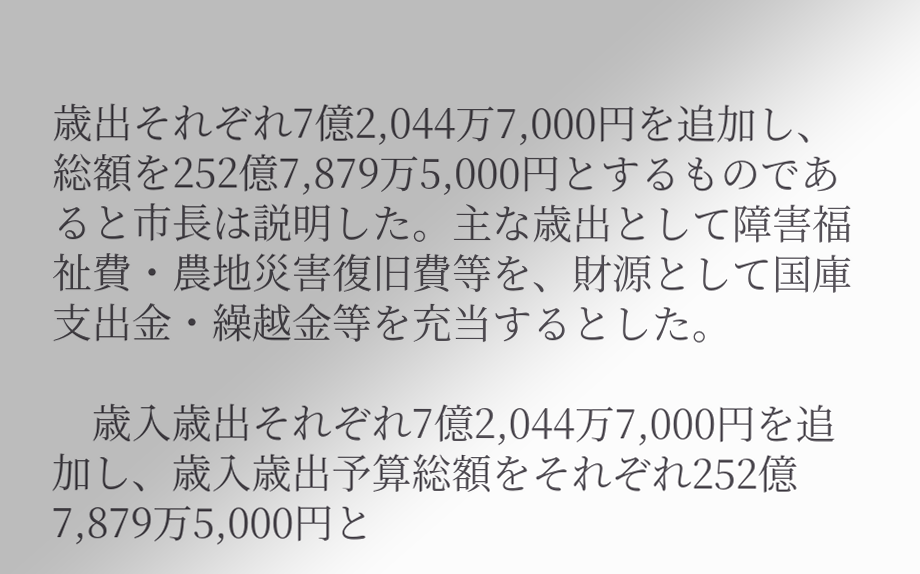歳出それぞれ7億2,044万7,000円を追加し、総額を252億7,879万5,000円とするものであると市長は説明した。主な歳出として障害福祉費・農地災害復旧費等を、財源として国庫支出金・繰越金等を充当するとした。

    歳入歳出それぞれ7億2,044万7,000円を追加し、歳入歳出予算総額をそれぞれ252億7,879万5,000円と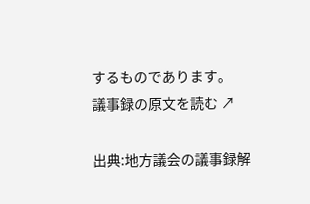するものであります。
議事録の原文を読む ↗

出典:地方議会の議事録解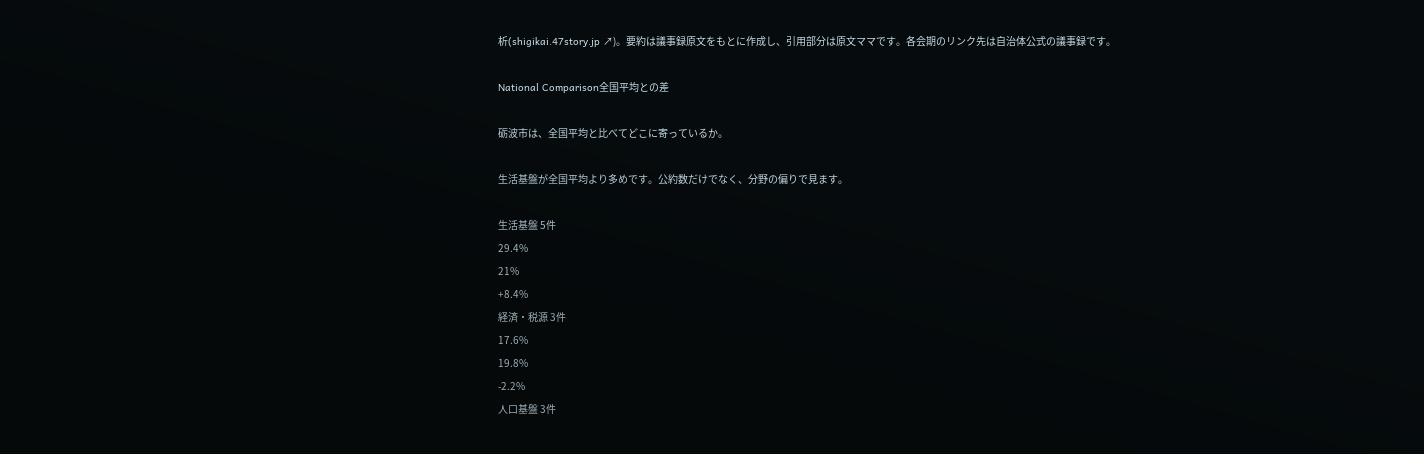析(shigikai.47story.jp ↗)。要約は議事録原文をもとに作成し、引用部分は原文ママです。各会期のリンク先は自治体公式の議事録です。

National Comparison全国平均との差

砺波市は、全国平均と比べてどこに寄っているか。

生活基盤が全国平均より多めです。公約数だけでなく、分野の偏りで見ます。

生活基盤 5件
29.4%
21%
+8.4%
経済・税源 3件
17.6%
19.8%
-2.2%
人口基盤 3件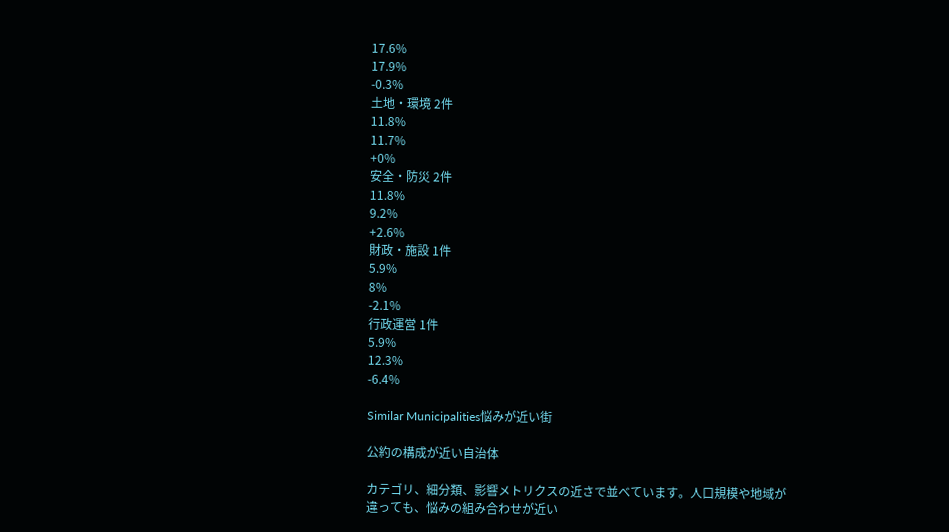17.6%
17.9%
-0.3%
土地・環境 2件
11.8%
11.7%
+0%
安全・防災 2件
11.8%
9.2%
+2.6%
財政・施設 1件
5.9%
8%
-2.1%
行政運営 1件
5.9%
12.3%
-6.4%

Similar Municipalities悩みが近い街

公約の構成が近い自治体

カテゴリ、細分類、影響メトリクスの近さで並べています。人口規模や地域が違っても、悩みの組み合わせが近い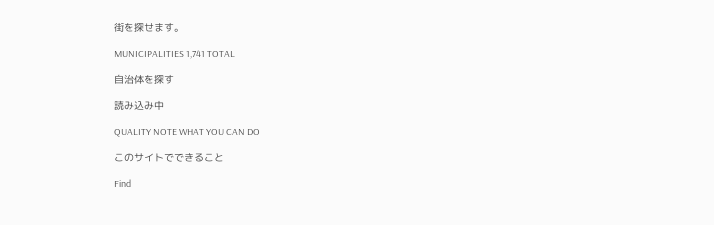街を探せます。

MUNICIPALITIES 1,741 TOTAL

自治体を探す

読み込み中

QUALITY NOTE WHAT YOU CAN DO

このサイトでできること

Find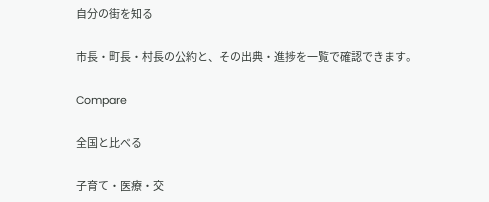自分の街を知る

市長・町長・村長の公約と、その出典・進捗を一覧で確認できます。

Compare

全国と比べる

子育て・医療・交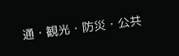通・観光・防災・公共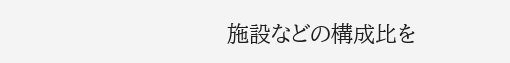施設などの構成比を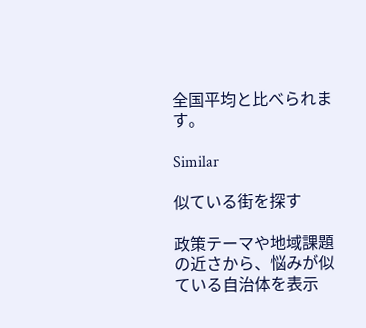全国平均と比べられます。

Similar

似ている街を探す

政策テーマや地域課題の近さから、悩みが似ている自治体を表示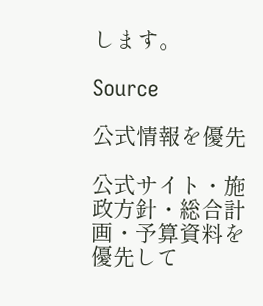します。

Source

公式情報を優先

公式サイト・施政方針・総合計画・予算資料を優先して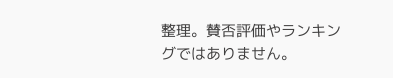整理。賛否評価やランキングではありません。